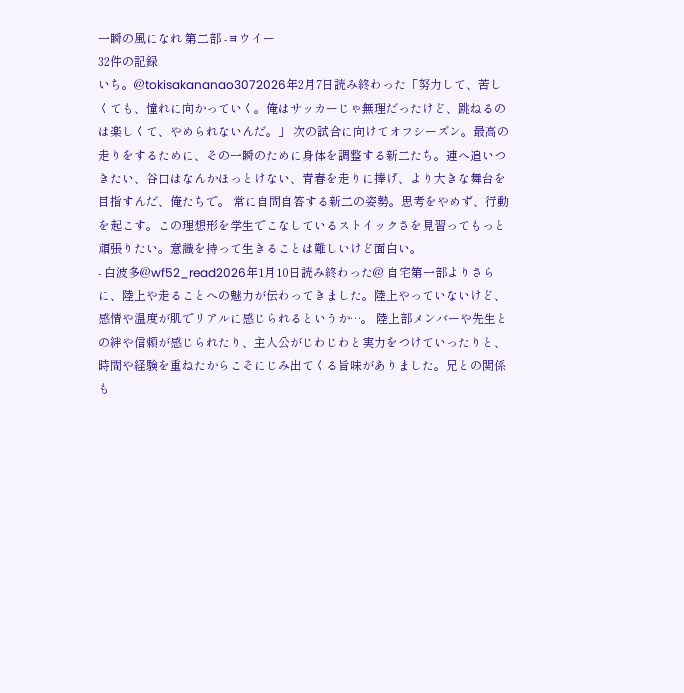一瞬の風になれ 第二部 -ヨウイー
32件の記録
いち。@tokisakananao3072026年2月7日読み終わった「努力して、苦しくても、憧れに向かっていく。俺はサッカーじゃ無理だったけど、跳ねるのは楽しくて、やめられないんだ。」 次の試合に向けてオフシーズン。最高の走りをするために、その一瞬のために身体を調整する新二たち。連へ追いつきたい、谷口はなんかほっとけない、青春を走りに捧げ、より大きな舞台を目指すんだ、俺たちで。 常に自問自答する新二の姿勢。思考をやめず、行動を起こす。この理想形を学生でこなしているストイックさを見習ってもっと頑張りたい。意識を持って生きることは難しいけど面白い。
- 白波多@wf52_read2026年1月10日読み終わった@ 自宅第一部よりさらに、陸上や走ることへの魅力が伝わってきました。陸上やっていないけど、感情や温度が肌でリアルに感じられるというか…。 陸上部メンバーや先生との絆や信頼が感じられたり、主人公がじわじわと実力をつけていったりと、時間や経験を重ねたからこそにじみ出てくる旨味がありました。兄との関係も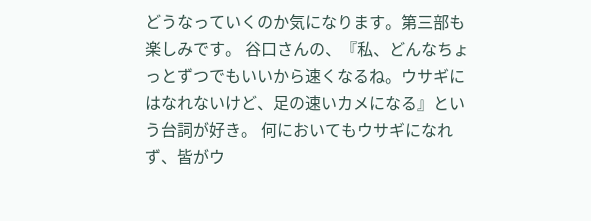どうなっていくのか気になります。第三部も楽しみです。 谷口さんの、『私、どんなちょっとずつでもいいから速くなるね。ウサギにはなれないけど、足の速いカメになる』という台詞が好き。 何においてもウサギになれず、皆がウ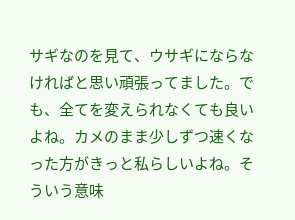サギなのを見て、ウサギにならなければと思い頑張ってました。でも、全てを変えられなくても良いよね。カメのまま少しずつ速くなった方がきっと私らしいよね。そういう意味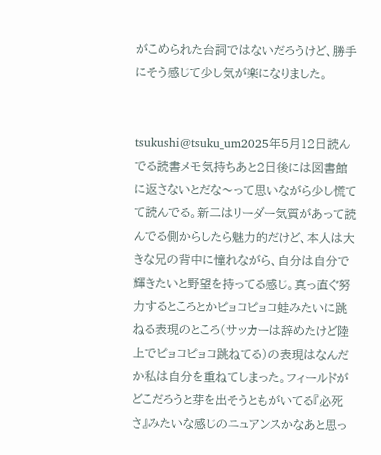がこめられた台詞ではないだろうけど、勝手にそう感じて少し気が楽になりました。


tsukushi@tsuku_um2025年5月12日読んでる読書メモ気持ちあと2日後には図書館に返さないとだな〜って思いながら少し慌てて読んでる。新二はリーダー気質があって読んでる側からしたら魅力的だけど、本人は大きな兄の背中に憧れながら、自分は自分で輝きたいと野望を持ってる感じ。真っ直ぐ努力するところとかピョコピョコ蛙みたいに跳ねる表現のところ(サッカーは辞めたけど陸上でピョコピョコ跳ねてる)の表現はなんだか私は自分を重ねてしまった。フィールドがどこだろうと芽を出そうともがいてる『必死さ』みたいな感じのニュアンスかなあと思っ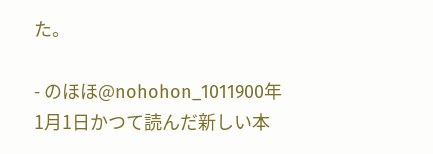た。

- のほほ@nohohon_1011900年1月1日かつて読んだ新しい本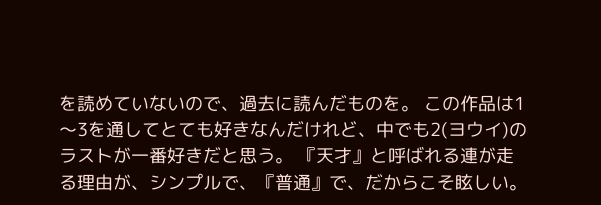を読めていないので、過去に読んだものを。 この作品は1〜3を通してとても好きなんだけれど、中でも2(ヨウイ)のラストが一番好きだと思う。 『天才』と呼ばれる連が走る理由が、シンプルで、『普通』で、だからこそ眩しい。